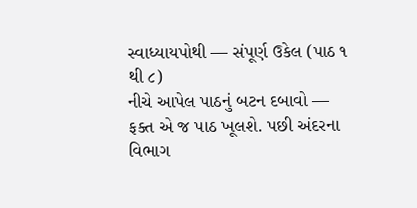સ્વાધ્યાયપોથી — સંપૂર્ણ ઉકેલ (પાઠ ૧ થી ૮)
નીચે આપેલ પાઠનું બટન દબાવો — ફક્ત એ જ પાઠ ખૂલશે. પછી અંદરના વિભાગ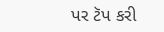પર ટૅપ કરી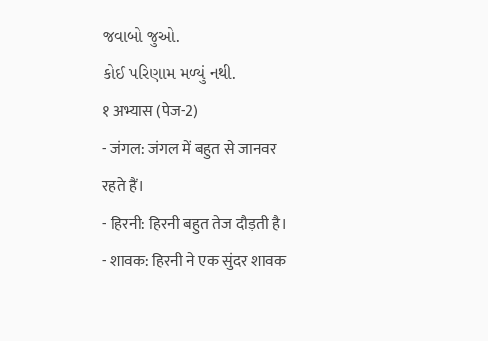જવાબો જુઓ.
કોઈ પરિણામ મળ્યું નથી.
१ अभ्यास (पेज-2)
- जंगल: जंगल में बहुत से जानवर रहते हैं।
- हिरनी: हिरनी बहुत तेज दौड़ती है।
- शावक: हिरनी ने एक सुंदर शावक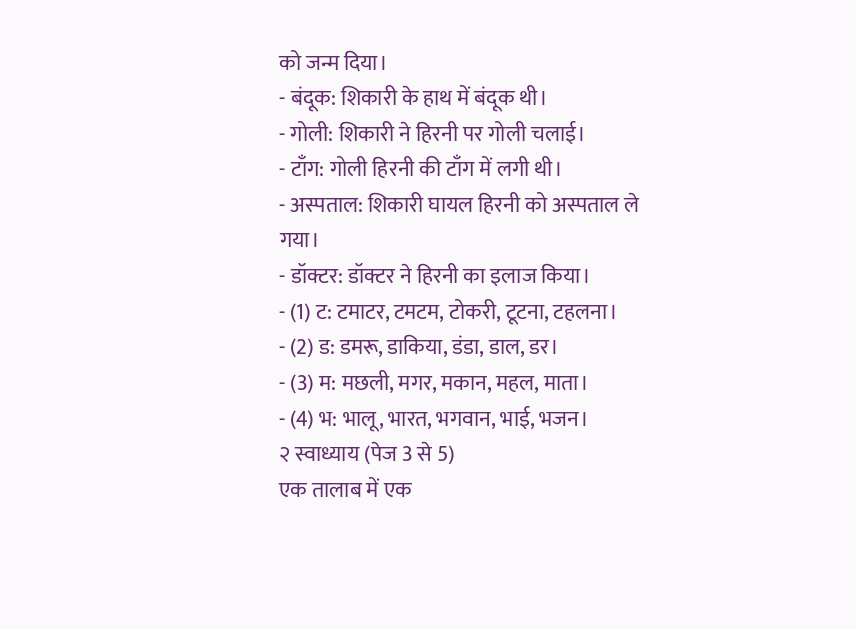को जन्म दिया।
- बंदूक: शिकारी के हाथ में बंदूक थी।
- गोली: शिकारी ने हिरनी पर गोली चलाई।
- टाँग: गोली हिरनी की टाँग में लगी थी।
- अस्पताल: शिकारी घायल हिरनी को अस्पताल ले गया।
- डॉक्टर: डॉक्टर ने हिरनी का इलाज किया।
- (1) ट: टमाटर, टमटम, टोकरी, टूटना, टहलना।
- (2) ड: डमरू, डाकिया, डंडा, डाल, डर।
- (3) म: मछली, मगर, मकान, महल, माता।
- (4) भ: भालू, भारत, भगवान, भाई, भजन।
२ स्वाध्याय (पेज 3 से 5)
एक तालाब में एक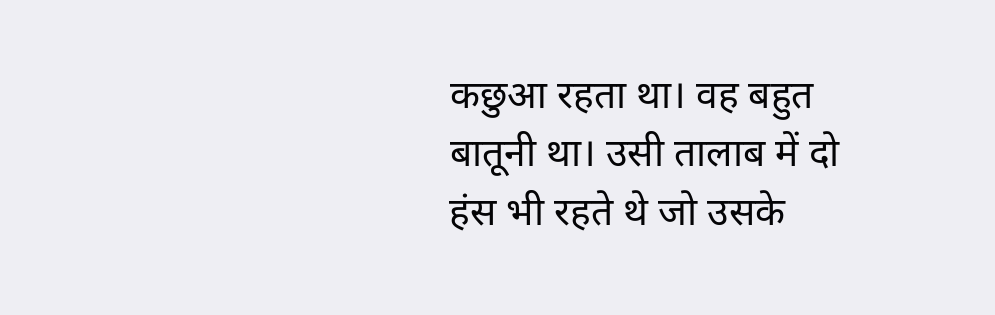कछुआ रहता था। वह बहुत बातूनी था। उसी तालाब में दो हंस भी रहते थे जो उसके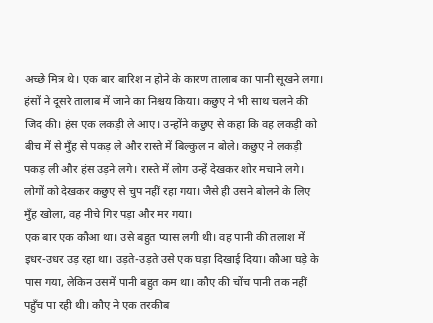अच्छे मित्र थे। एक बार बारिश न होने के कारण तालाब का पानी सूखने लगा। हंसों ने दूसरे तालाब में जाने का निश्चय किया। कछुए ने भी साथ चलने की जिद की। हंस एक लकड़ी ले आए। उन्होंने कछुए से कहा कि वह लकड़ी को बीच में से मुँह से पकड़ ले और रास्ते में बिल्कुल न बोले। कछुए ने लकड़ी पकड़ ली और हंस उड़ने लगे। रास्ते में लोग उन्हें देखकर शोर मचाने लगे। लोगों को देखकर कछुए से चुप नहीं रहा गया। जैसे ही उसने बोलने के लिए मुँह खोला, वह नीचे गिर पड़ा और मर गया।
एक बार एक कौआ था। उसे बहुत प्यास लगी थी। वह पानी की तलाश में इधर-उधर उड़ रहा था। उड़ते-उड़ते उसे एक घड़ा दिखाई दिया। कौआ घड़े के पास गया, लेकिन उसमें पानी बहुत कम था। कौए की चोंच पानी तक नहीं पहुँच पा रही थी। कौए ने एक तरकीब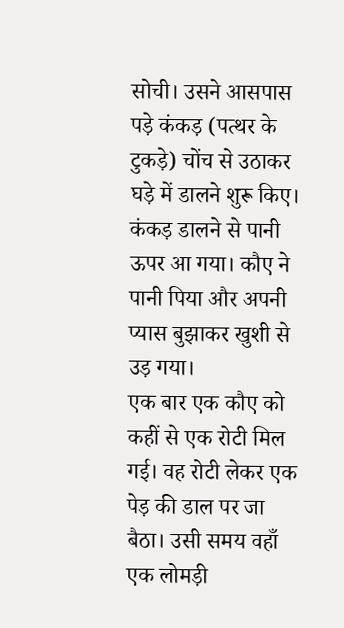सोची। उसने आसपास पड़े कंकड़ (पत्थर के टुकड़े) चोंच से उठाकर घड़े में डालने शुरू किए। कंकड़ डालने से पानी ऊपर आ गया। कौए ने पानी पिया और अपनी प्यास बुझाकर खुशी से उड़ गया।
एक बार एक कौए को कहीं से एक रोटी मिल गई। वह रोटी लेकर एक पेड़ की डाल पर जा बैठा। उसी समय वहाँ एक लोमड़ी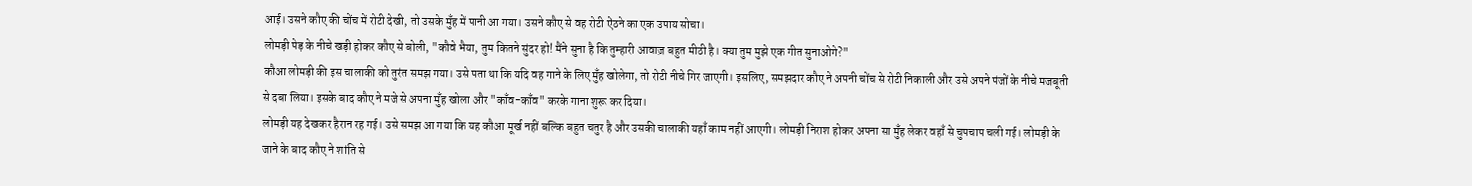आई। उसने कौए की चोंच में रोटी देखी, तो उसके मुँह में पानी आ गया। उसने कौए से वह रोटी ऐंठने का एक उपाय सोचा।
लोमड़ी पेड़ के नीचे खड़ी होकर कौए से बोली, "कौवे भैया, तुम कितने सुंदर हो! मैंने सुना है कि तुम्हारी आवाज़ बहुत मीठी है। क्या तुम मुझे एक गीत सुनाओगे?"
कौआ लोमड़ी की इस चालाकी को तुरंत समझ गया। उसे पता था कि यदि वह गाने के लिए मुँह खोलेगा, तो रोटी नीचे गिर जाएगी। इसलिए, समझदार कौए ने अपनी चोंच से रोटी निकाली और उसे अपने पंजों के नीचे मजबूती से दबा लिया। इसके बाद कौए ने मजे से अपना मुँह खोला और "काँव-काँव" करके गाना शुरू कर दिया।
लोमड़ी यह देखकर हैरान रह गई। उसे समझ आ गया कि यह कौआ मूर्ख नहीं बल्कि बहुत चतुर है और उसकी चालाकी यहाँ काम नहीं आएगी। लोमड़ी निराश होकर अपना सा मुँह लेकर वहाँ से चुपचाप चली गई। लोमड़ी के जाने के बाद कौए ने शांति से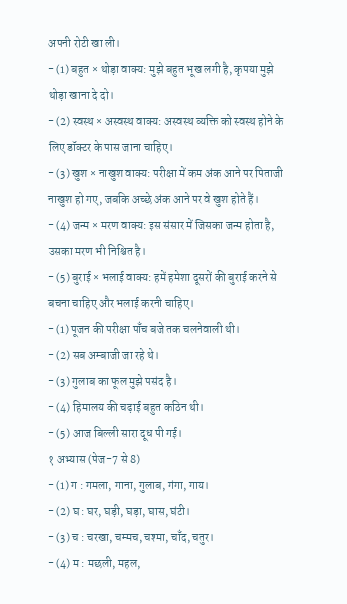अपनी रोटी खा ली।
- (1) बहुत × थोड़ा वाक्य: मुझे बहुत भूख लगी है, कृपया मुझे थोड़ा खाना दे दो।
- (2) स्वस्थ × अस्वस्थ वाक्य: अस्वस्थ व्यक्ति को स्वस्थ होने के लिए डॉक्टर के पास जाना चाहिए।
- (3) खुश × नाखुश वाक्य: परीक्षा में कम अंक आने पर पिताजी नाखुश हो गए, जबकि अच्छे अंक आने पर वे खुश होते हैं।
- (4) जन्म × मरण वाक्य: इस संसार में जिसका जन्म होता है, उसका मरण भी निश्चित है।
- (5) बुराई × भलाई वाक्य: हमें हमेशा दूसरों की बुराई करने से बचना चाहिए और भलाई करनी चाहिए।
- (1) पूजन की परीक्षा पाँच बजे तक चलनेवाली थी।
- (2) सब अम्बाजी जा रहे थे।
- (3) गुलाब का फूल मुझे पसंद है।
- (4) हिमालय की चढ़ाई बहुत कठिन थी।
- (5) आज बिल्ली सारा दूध पी गई।
१ अभ्यास (पेज-7 से 8)
- (1) ग : गमला, गाना, गुलाब, गंगा, गाय।
- (2) घ : घर, घड़ी, घड़ा, घास, घंटी।
- (3) च : चरखा, चम्मच, चश्मा, चाँद, चतुर।
- (4) म : मछली, महल,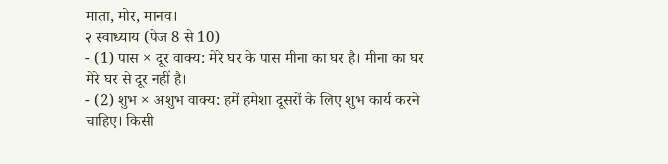माता, मोर, मानव।
२ स्वाध्याय (पेज 8 से 10)
- (1) पास × दूर वाक्य: मेरे घर के पास मीना का घर है। मीना का घर मेरे घर से दूर नहीं है।
- (2) शुभ × अशुभ वाक्य: हमें हमेशा दूसरों के लिए शुभ कार्य करने चाहिए। किसी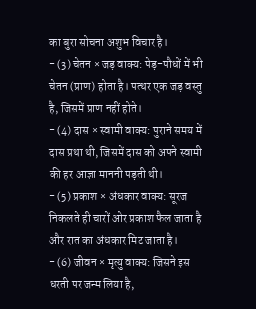का बुरा सोचना अशुभ विचार है।
- (3) चेतन × जड़ वाक्य: पेड़-पौधों में भी चेतन (प्राण) होता है। पत्थर एक जड़ वस्तु है, जिसमें प्राण नहीं होते।
- (4) दास × स्वामी वाक्य: पुराने समय में दास प्रथा थी, जिसमें दास को अपने स्वामी की हर आज्ञा माननी पड़ती थी।
- (5) प्रकाश × अंधकार वाक्य: सूरज निकलते ही चारों ओर प्रकाश फैल जाता है और रात का अंधकार मिट जाता है।
- (6) जीवन × मृत्यु वाक्य: जिसने इस धरती पर जन्म लिया है,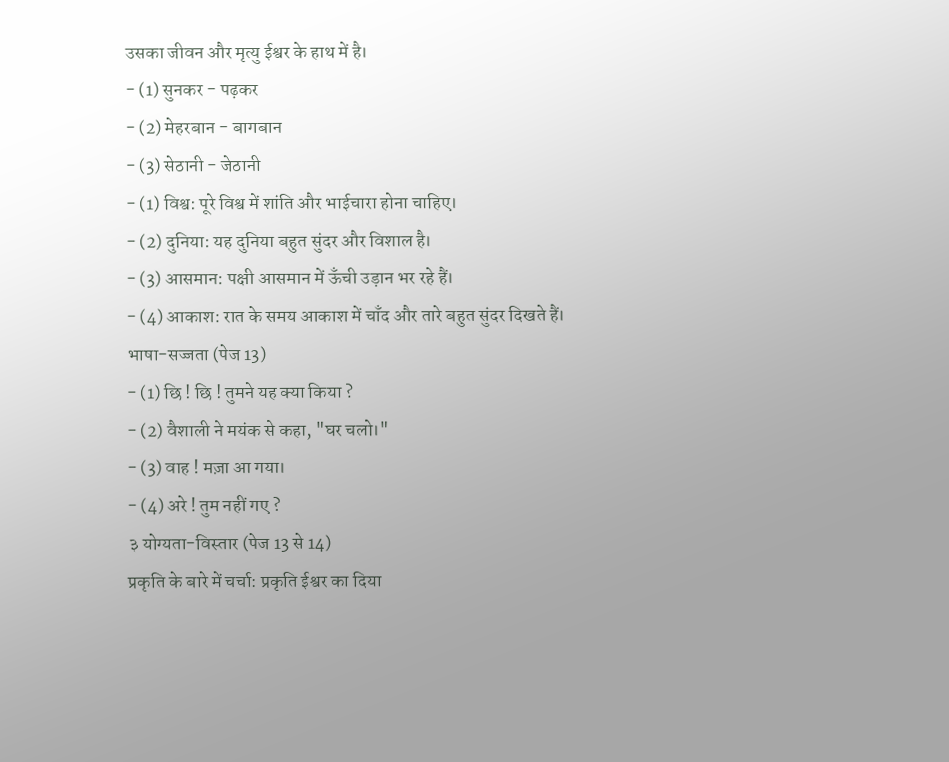उसका जीवन और मृत्यु ईश्वर के हाथ में है।
- (1) सुनकर - पढ़कर
- (2) मेहरबान - बागबान
- (3) सेठानी - जेठानी
- (1) विश्व: पूरे विश्व में शांति और भाईचारा होना चाहिए।
- (2) दुनिया: यह दुनिया बहुत सुंदर और विशाल है।
- (3) आसमान: पक्षी आसमान में ऊँची उड़ान भर रहे हैं।
- (4) आकाश: रात के समय आकाश में चाँद और तारे बहुत सुंदर दिखते हैं।
भाषा-सज्जता (पेज 13)
- (1) छि ! छि ! तुमने यह क्या किया ?
- (2) वैशाली ने मयंक से कहा, "घर चलो।"
- (3) वाह ! मज़ा आ गया।
- (4) अरे ! तुम नहीं गए ?
३ योग्यता-विस्तार (पेज 13 से 14)
प्रकृति के बारे में चर्चा: प्रकृति ईश्वर का दिया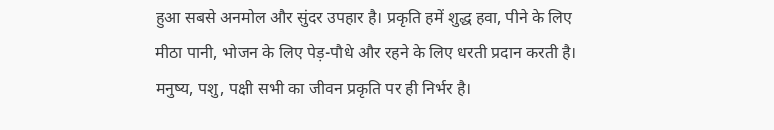हुआ सबसे अनमोल और सुंदर उपहार है। प्रकृति हमें शुद्ध हवा, पीने के लिए मीठा पानी, भोजन के लिए पेड़-पौधे और रहने के लिए धरती प्रदान करती है। मनुष्य, पशु, पक्षी सभी का जीवन प्रकृति पर ही निर्भर है।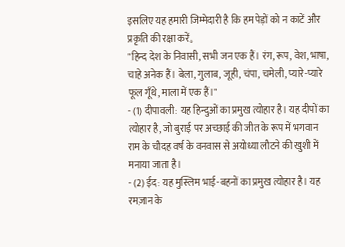इसलिए यह हमारी जिम्मेदारी है कि हम पेड़ों को न काटें और प्रकृति की रक्षा करें。
"हिन्द देश के निवासी, सभी जन एक हैं। रंग, रूप, वेश, भाषा, चाहे अनेक हैं। बेला, गुलाब, जूही, चंपा, चमेली, प्यारे-प्यारे फूल गूँथे, माला में एक हैं।"
- (1) दीपावली: यह हिन्दुओं का प्रमुख त्योहार है। यह दीपों का त्योहार है, जो बुराई पर अच्छाई की जीत के रूप में भगवान राम के चौदह वर्ष के वनवास से अयोध्या लौटने की खुशी में मनाया जाता है।
- (2) ईद: यह मुस्लिम भाई-बहनों का प्रमुख त्योहार है। यह रमज़ान के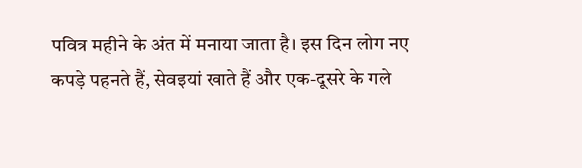पवित्र महीने के अंत में मनाया जाता है। इस दिन लोग नए कपड़े पहनते हैं, सेवइयां खाते हैं और एक-दूसरे के गले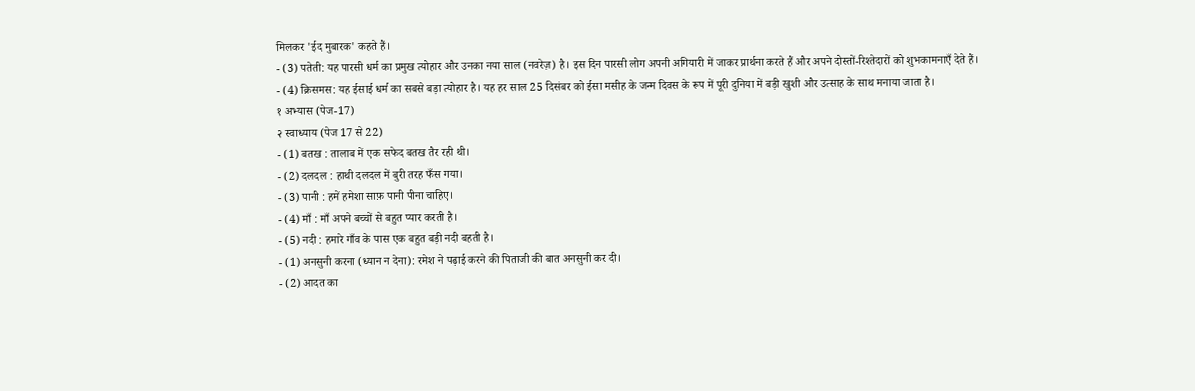मिलकर 'ईद मुबारक' कहते हैं।
- (3) पतेती: यह पारसी धर्म का प्रमुख त्योहार और उनका नया साल (नवरेज़) है। इस दिन पारसी लोग अपनी अगियारी में जाकर प्रार्थना करते हैं और अपने दोस्तों-रिश्तेदारों को शुभकामनाएँ देते हैं।
- (4) क्रिसमस: यह ईसाई धर्म का सबसे बड़ा त्योहार है। यह हर साल 25 दिसंबर को ईसा मसीह के जन्म दिवस के रूप में पूरी दुनिया में बड़ी खुशी और उत्साह के साथ मनाया जाता है।
१ अभ्यास (पेज-17)
२ स्वाध्याय (पेज 17 से 22)
- (1) बतख : तालाब में एक सफेद बतख तैर रही थी।
- (2) दलदल : हाथी दलदल में बुरी तरह फँस गया।
- (3) पानी : हमें हमेशा साफ़ पानी पीना चाहिए।
- (4) माँ : माँ अपने बच्चों से बहुत प्यार करती है।
- (5) नदी : हमारे गाँव के पास एक बहुत बड़ी नदी बहती है।
- (1) अनसुनी करना (ध्यान न देना): रमेश ने पढ़ाई करने की पिताजी की बात अनसुनी कर दी।
- (2) आदत का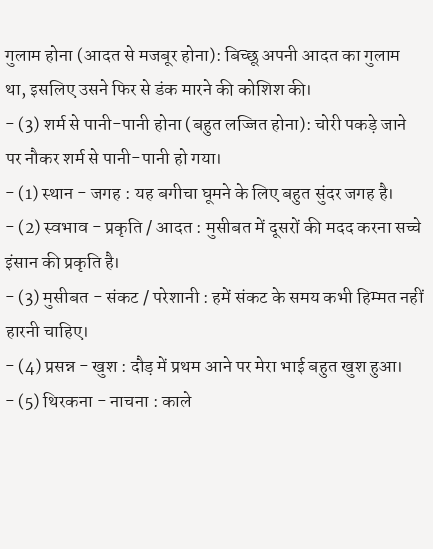गुलाम होना (आदत से मजबूर होना): बिच्छू अपनी आदत का गुलाम था, इसलिए उसने फिर से डंक मारने की कोशिश की।
- (3) शर्म से पानी-पानी होना (बहुत लज्जित होना): चोरी पकड़े जाने पर नौकर शर्म से पानी-पानी हो गया।
- (1) स्थान - जगह : यह बगीचा घूमने के लिए बहुत सुंदर जगह है।
- (2) स्वभाव - प्रकृति / आदत : मुसीबत में दूसरों की मदद करना सच्चे इंसान की प्रकृति है।
- (3) मुसीबत - संकट / परेशानी : हमें संकट के समय कभी हिम्मत नहीं हारनी चाहिए।
- (4) प्रसन्न - खुश : दौड़ में प्रथम आने पर मेरा भाई बहुत खुश हुआ।
- (5) थिरकना - नाचना : काले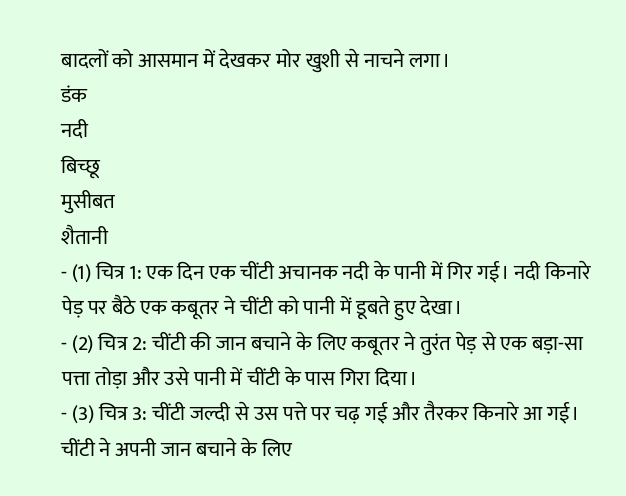बादलों को आसमान में देखकर मोर खुशी से नाचने लगा।
डंक
नदी
बिच्छू
मुसीबत
शैतानी
- (1) चित्र 1: एक दिन एक चींटी अचानक नदी के पानी में गिर गई। नदी किनारे पेड़ पर बैठे एक कबूतर ने चींटी को पानी में डूबते हुए देखा।
- (2) चित्र 2: चींटी की जान बचाने के लिए कबूतर ने तुरंत पेड़ से एक बड़ा-सा पत्ता तोड़ा और उसे पानी में चींटी के पास गिरा दिया।
- (3) चित्र 3: चींटी जल्दी से उस पत्ते पर चढ़ गई और तैरकर किनारे आ गई। चींटी ने अपनी जान बचाने के लिए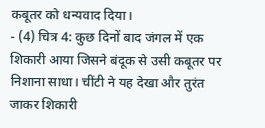कबूतर को धन्यवाद दिया।
- (4) चित्र 4: कुछ दिनों बाद जंगल में एक शिकारी आया जिसने बंदूक से उसी कबूतर पर निशाना साधा। चींटी ने यह देखा और तुरंत जाकर शिकारी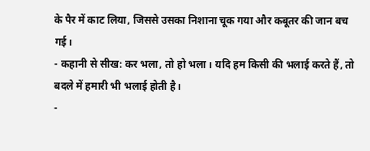के पैर में काट लिया, जिससे उसका निशाना चूक गया और कबूतर की जान बच गई।
- कहानी से सीख: कर भला, तो हो भला। यदि हम किसी की भलाई करते हैं, तो बदले में हमारी भी भलाई होती है।
-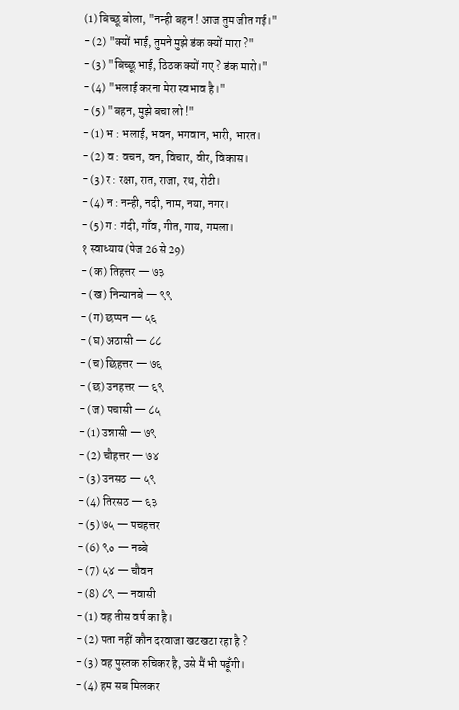(1) बिच्छू बोला, "नन्ही बहन ! आज तुम जीत गई।"
- (2) "क्यों भाई, तुमने मुझे डंक क्यों मारा ?"
- (3) "बिच्छू भाई, ठिठक क्यों गए ? डंक मारो।"
- (4) "भलाई करना मेरा स्वभाव है।"
- (5) "बहन, मुझे बचा लो !"
- (1) भ : भलाई, भवन, भगवान, भारी, भारत।
- (2) व : वचन, वन, विचार, वीर, विकास।
- (3) र : रक्षा, रात, राजा, रथ, रोटी।
- (4) न : नन्ही, नदी, नाम, नया, नगर।
- (5) ग : गंदी, गाँव, गीत, गाय, गमला।
१ स्वाध्याय (पेज 26 से 29)
- (क) तिहत्तर — ७३
- (ख) निन्यानबे — ९९
- (ग) छप्पन — ५६
- (घ) अठासी — ८८
- (च) छिहत्तर — ७६
- (छ) उनहत्तर — ६९
- (ज) पचासी — ८५
- (1) उन्नासी — ७९
- (2) चौहत्तर — ७४
- (3) उनसठ — ५९
- (4) तिरसठ — ६३
- (5) ७५ — पचहत्तर
- (6) ९० — नब्बे
- (7) ५४ — चौवन
- (8) ८९ — नवासी
- (1) वह तीस वर्ष का है।
- (2) पता नहीं कौन दरवाजा खटखटा रहा है ?
- (3) वह पुस्तक रुचिकर है, उसे मैं भी पढूँगी।
- (4) हम सब मिलकर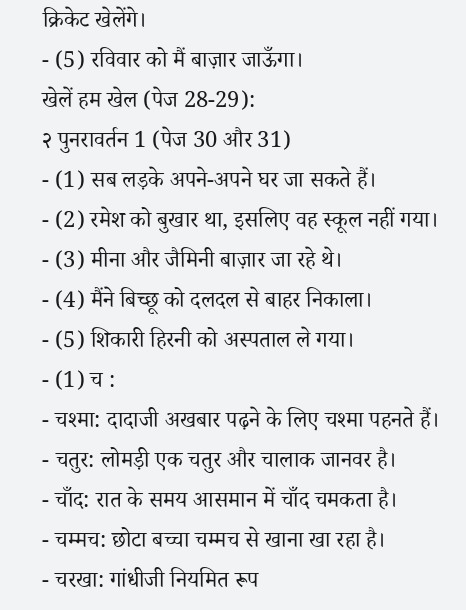क्रिकेट खेलेंगे।
- (5) रविवार को मैं बाज़ार जाऊँगा।
खेलें हम खेल (पेज 28-29):
२ पुनरावर्तन 1 (पेज 30 और 31)
- (1) सब लड़के अपने-अपने घर जा सकते हैं।
- (2) रमेश को बुखार था, इसलिए वह स्कूल नहीं गया।
- (3) मीना और जैमिनी बाज़ार जा रहे थे।
- (4) मैंने बिच्छू को दलदल से बाहर निकाला।
- (5) शिकारी हिरनी को अस्पताल ले गया।
- (1) च :
- चश्मा: दादाजी अखबार पढ़ने के लिए चश्मा पहनते हैं।
- चतुर: लोमड़ी एक चतुर और चालाक जानवर है।
- चाँद: रात के समय आसमान में चाँद चमकता है।
- चम्मच: छोटा बच्चा चम्मच से खाना खा रहा है।
- चरखा: गांधीजी नियमित रूप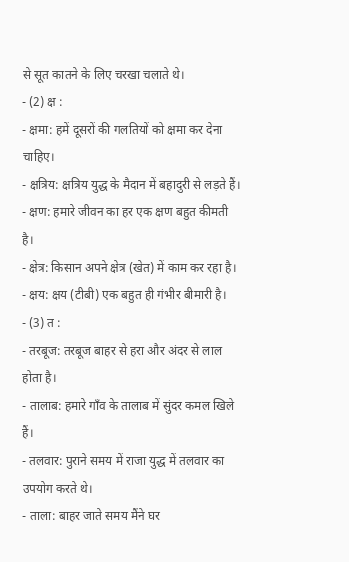से सूत कातने के लिए चरखा चलाते थे।
- (2) क्ष :
- क्षमा: हमें दूसरों की गलतियों को क्षमा कर देना चाहिए।
- क्षत्रिय: क्षत्रिय युद्ध के मैदान में बहादुरी से लड़ते हैं।
- क्षण: हमारे जीवन का हर एक क्षण बहुत कीमती है।
- क्षेत्र: किसान अपने क्षेत्र (खेत) में काम कर रहा है।
- क्षय: क्षय (टीबी) एक बहुत ही गंभीर बीमारी है।
- (3) त :
- तरबूज: तरबूज बाहर से हरा और अंदर से लाल होता है।
- तालाब: हमारे गाँव के तालाब में सुंदर कमल खिले हैं।
- तलवार: पुराने समय में राजा युद्ध में तलवार का उपयोग करते थे।
- ताला: बाहर जाते समय मैंने घर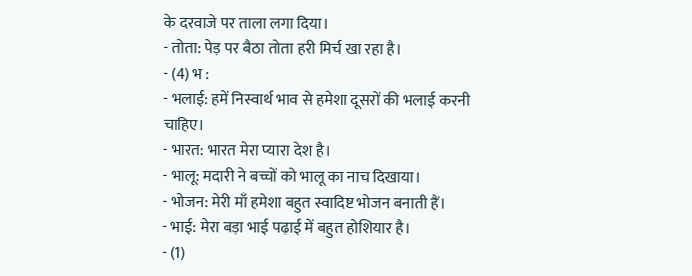के दरवाजे पर ताला लगा दिया।
- तोता: पेड़ पर बैठा तोता हरी मिर्च खा रहा है।
- (4) भ :
- भलाई: हमें निस्वार्थ भाव से हमेशा दूसरों की भलाई करनी चाहिए।
- भारत: भारत मेरा प्यारा देश है।
- भालू: मदारी ने बच्चों को भालू का नाच दिखाया।
- भोजन: मेरी माँ हमेशा बहुत स्वादिष्ट भोजन बनाती हैं।
- भाई: मेरा बड़ा भाई पढ़ाई में बहुत होशियार है।
- (1)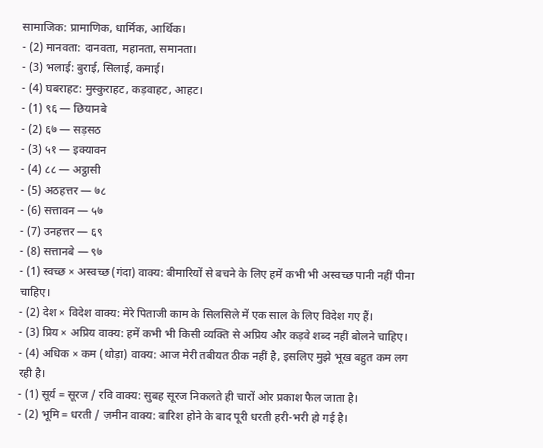सामाजिक: प्रामाणिक, धार्मिक, आर्थिक।
- (2) मानवता: दानवता, महानता, समानता।
- (3) भलाई: बुराई, सिलाई, कमाई।
- (4) घबराहट: मुस्कुराहट, कड़वाहट, आहट।
- (1) ९६ — छियानबे
- (2) ६७ — सड़सठ
- (3) ५१ — इक्यावन
- (4) ८८ — अट्ठासी
- (5) अठहत्तर — ७८
- (6) सत्तावन — ५७
- (7) उनहत्तर — ६९
- (8) सत्तानबे — ९७
- (1) स्वच्छ × अस्वच्छ (गंदा) वाक्य: बीमारियों से बचने के लिए हमें कभी भी अस्वच्छ पानी नहीं पीना चाहिए।
- (2) देश × विदेश वाक्य: मेरे पिताजी काम के सिलसिले में एक साल के लिए विदेश गए हैं।
- (3) प्रिय × अप्रिय वाक्य: हमें कभी भी किसी व्यक्ति से अप्रिय और कड़वे शब्द नहीं बोलने चाहिए।
- (4) अधिक × कम (थोड़ा) वाक्य: आज मेरी तबीयत ठीक नहीं है, इसलिए मुझे भूख बहुत कम लग रही है।
- (1) सूर्य = सूरज / रवि वाक्य: सुबह सूरज निकलते ही चारों ओर प्रकाश फैल जाता है।
- (2) भूमि = धरती / ज़मीन वाक्य: बारिश होने के बाद पूरी धरती हरी-भरी हो गई है।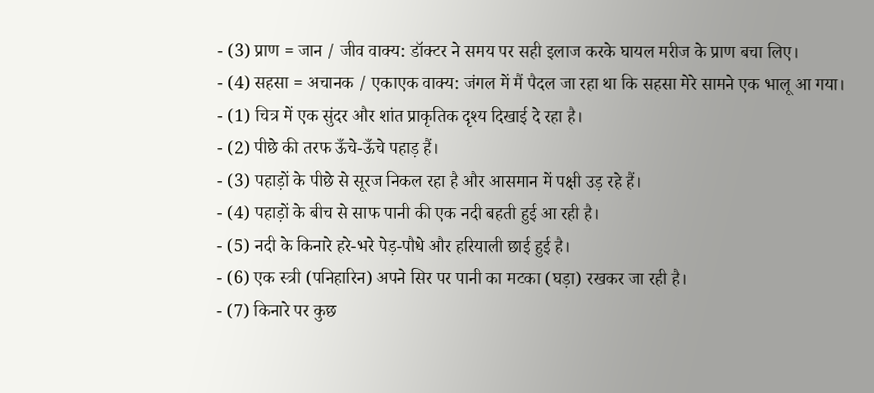- (3) प्राण = जान / जीव वाक्य: डॉक्टर ने समय पर सही इलाज करके घायल मरीज के प्राण बचा लिए।
- (4) सहसा = अचानक / एकाएक वाक्य: जंगल में मैं पैदल जा रहा था कि सहसा मेरे सामने एक भालू आ गया।
- (1) चित्र में एक सुंदर और शांत प्राकृतिक दृश्य दिखाई दे रहा है।
- (2) पीछे की तरफ ऊँचे-ऊँचे पहाड़ हैं।
- (3) पहाड़ों के पीछे से सूरज निकल रहा है और आसमान में पक्षी उड़ रहे हैं।
- (4) पहाड़ों के बीच से साफ पानी की एक नदी बहती हुई आ रही है।
- (5) नदी के किनारे हरे-भरे पेड़-पौधे और हरियाली छाई हुई है।
- (6) एक स्त्री (पनिहारिन) अपने सिर पर पानी का मटका (घड़ा) रखकर जा रही है।
- (7) किनारे पर कुछ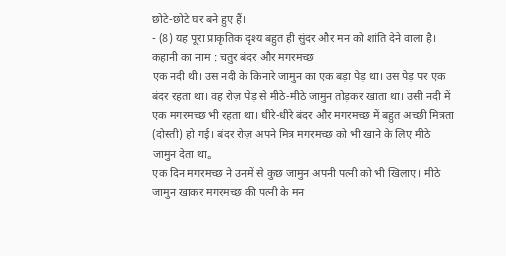छोटे-छोटे घर बने हुए हैं।
- (8) यह पूरा प्राकृतिक दृश्य बहुत ही सुंदर और मन को शांति देने वाला है।
कहानी का नाम : चतुर बंदर और मगरमच्छ
एक नदी थी। उस नदी के किनारे जामुन का एक बड़ा पेड़ था। उस पेड़ पर एक बंदर रहता था। वह रोज़ पेड़ से मीठे-मीठे जामुन तोड़कर खाता था। उसी नदी में एक मगरमच्छ भी रहता था। धीरे-धीरे बंदर और मगरमच्छ में बहुत अच्छी मित्रता (दोस्ती) हो गई। बंदर रोज़ अपने मित्र मगरमच्छ को भी खाने के लिए मीठे जामुन देता था。
एक दिन मगरमच्छ ने उनमें से कुछ जामुन अपनी पत्नी को भी खिलाए। मीठे जामुन खाकर मगरमच्छ की पत्नी के मन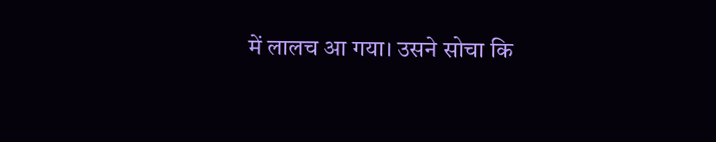में लालच आ गया। उसने सोचा कि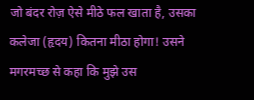जो बंदर रोज़ ऐसे मीठे फल खाता है, उसका कलेजा (हृदय) कितना मीठा होगा! उसने मगरमच्छ से कहा कि मुझे उस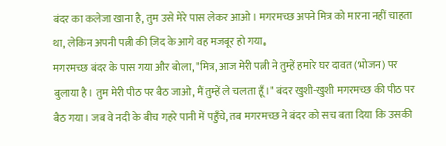बंदर का कलेजा खाना है, तुम उसे मेरे पास लेकर आओ। मगरमच्छ अपने मित्र को मारना नहीं चाहता था, लेकिन अपनी पत्नी की ज़िद के आगे वह मजबूर हो गया。
मगरमच्छ बंदर के पास गया और बोला, "मित्र, आज मेरी पत्नी ने तुम्हें हमारे घर दावत (भोजन) पर बुलाया है। तुम मेरी पीठ पर बैठ जाओ, मैं तुम्हें ले चलता हूँ।" बंदर खुशी-खुशी मगरमच्छ की पीठ पर बैठ गया। जब वे नदी के बीच गहरे पानी में पहुँचे, तब मगरमच्छ ने बंदर को सच बता दिया कि उसकी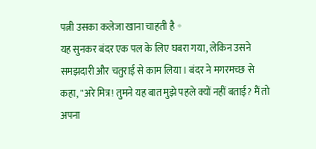पत्नी उसका कलेजा खाना चाहती है。
यह सुनकर बंदर एक पल के लिए घबरा गया, लेकिन उसने समझदारी और चतुराई से काम लिया। बंदर ने मगरमच्छ से कहा, "अरे मित्र! तुमने यह बात मुझे पहले क्यों नहीं बताई? मैं तो अपना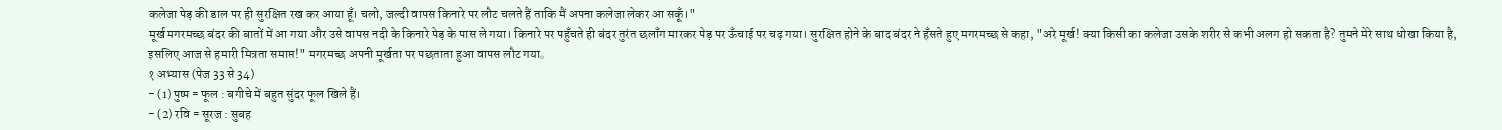कलेजा पेड़ की डाल पर ही सुरक्षित रख कर आया हूँ। चलो, जल्दी वापस किनारे पर लौट चलते हैं ताकि मैं अपना कलेजा लेकर आ सकूँ।"
मूर्ख मगरमच्छ बंदर की बातों में आ गया और उसे वापस नदी के किनारे पेड़ के पास ले गया। किनारे पर पहुँचते ही बंदर तुरंत छलाँग मारकर पेड़ पर ऊँचाई पर चढ़ गया। सुरक्षित होने के बाद बंदर ने हँसते हुए मगरमच्छ से कहा, "अरे मूर्ख! क्या किसी का कलेजा उसके शरीर से कभी अलग हो सकता है? तुमने मेरे साथ धोखा किया है, इसलिए आज से हमारी मित्रता समाप्त!" मगरमच्छ अपनी मूर्खता पर पछताता हुआ वापस लौट गया。
१ अभ्यास (पेज 33 से 34)
- (1) पुष्प = फूल : बगीचे में बहुत सुंदर फूल खिले हैं।
- (2) रवि = सूरज : सुबह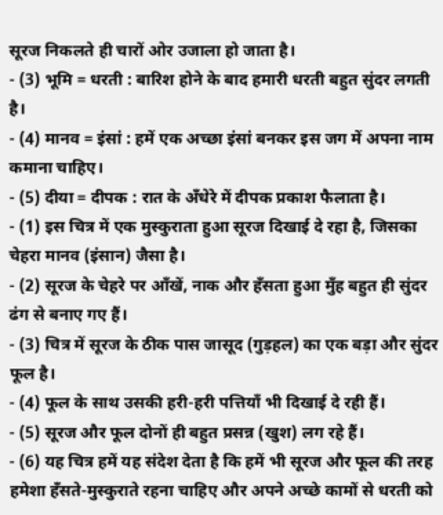सूरज निकलते ही चारों ओर उजाला हो जाता है।
- (3) भूमि = धरती : बारिश होने के बाद हमारी धरती बहुत सुंदर लगती है।
- (4) मानव = इंसां : हमें एक अच्छा इंसां बनकर इस जग में अपना नाम कमाना चाहिए।
- (5) दीया = दीपक : रात के अँधेरे में दीपक प्रकाश फैलाता है।
- (1) इस चित्र में एक मुस्कुराता हुआ सूरज दिखाई दे रहा है, जिसका चेहरा मानव (इंसान) जैसा है।
- (2) सूरज के चेहरे पर आँखें, नाक और हँसता हुआ मुँह बहुत ही सुंदर ढंग से बनाए गए हैं।
- (3) चित्र में सूरज के ठीक पास जासूद (गुड़हल) का एक बड़ा और सुंदर फूल है।
- (4) फूल के साथ उसकी हरी-हरी पत्तियाँ भी दिखाई दे रही हैं।
- (5) सूरज और फूल दोनों ही बहुत प्रसन्न (खुश) लग रहे हैं।
- (6) यह चित्र हमें यह संदेश देता है कि हमें भी सूरज और फूल की तरह हमेशा हँसते-मुस्कुराते रहना चाहिए और अपने अच्छे कामों से धरती को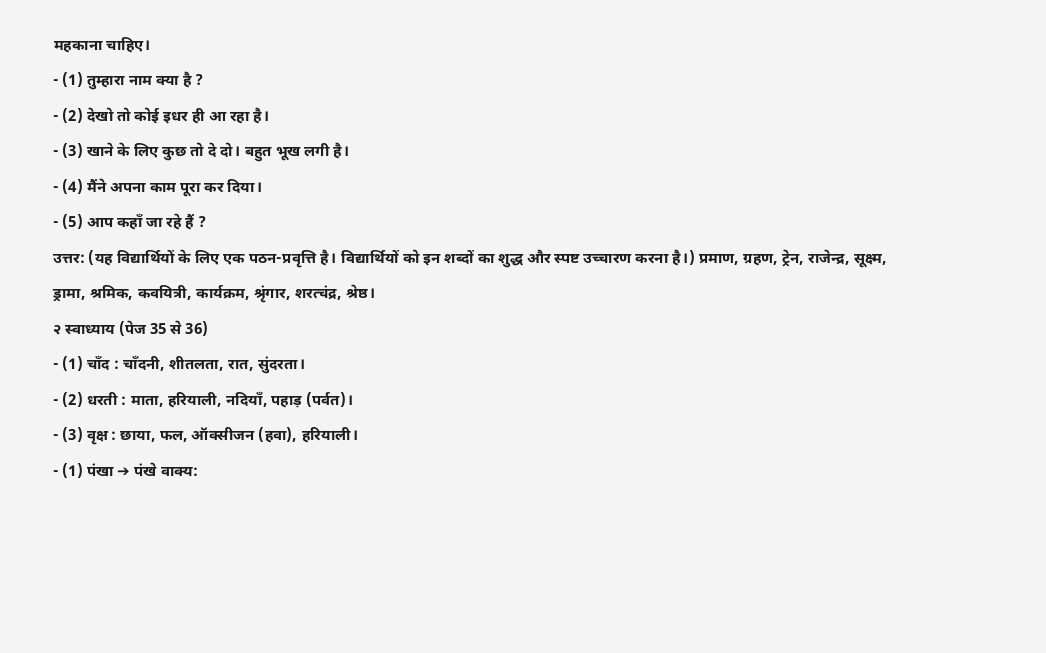महकाना चाहिए।
- (1) तुम्हारा नाम क्या है ?
- (2) देखो तो कोई इधर ही आ रहा है।
- (3) खाने के लिए कुछ तो दे दो। बहुत भूख लगी है।
- (4) मैंने अपना काम पूरा कर दिया।
- (5) आप कहाँ जा रहे हैं ?
उत्तर: (यह विद्यार्थियों के लिए एक पठन-प्रवृत्ति है। विद्यार्थियों को इन शब्दों का शुद्ध और स्पष्ट उच्चारण करना है।) प्रमाण, ग्रहण, ट्रेन, राजेन्द्र, सूक्ष्म, ड्रामा, श्रमिक, कवयित्री, कार्यक्रम, श्रृंगार, शरत्चंद्र, श्रेष्ठ।
२ स्वाध्याय (पेज 35 से 36)
- (1) चाँद : चाँदनी, शीतलता, रात, सुंदरता।
- (2) धरती : माता, हरियाली, नदियाँ, पहाड़ (पर्वत)।
- (3) वृक्ष : छाया, फल, ऑक्सीजन (हवा), हरियाली।
- (1) पंखा ➔ पंखे वाक्य: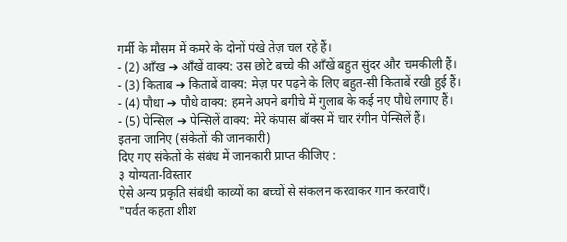गर्मी के मौसम में कमरे के दोनों पंखे तेज़ चल रहे हैं।
- (2) आँख ➔ आँखें वाक्य: उस छोटे बच्चे की आँखें बहुत सुंदर और चमकीली हैं।
- (3) किताब ➔ किताबें वाक्य: मेज़ पर पढ़ने के लिए बहुत-सी किताबें रखी हुई हैं।
- (4) पौधा ➔ पौधे वाक्य: हमने अपने बगीचे में गुलाब के कई नए पौधे लगाए हैं।
- (5) पेन्सिल ➔ पेन्सिलें वाक्य: मेरे कंपास बॉक्स में चार रंगीन पेन्सिलें हैं।
इतना जानिए (संकेतों की जानकारी)
दिए गए संकेतों के संबंध में जानकारी प्राप्त कीजिए :
३ योग्यता-विस्तार
ऐसे अन्य प्रकृति संबंधी काव्यों का बच्चों से संकलन करवाकर गान करवाएँ।
"पर्वत कहता शीश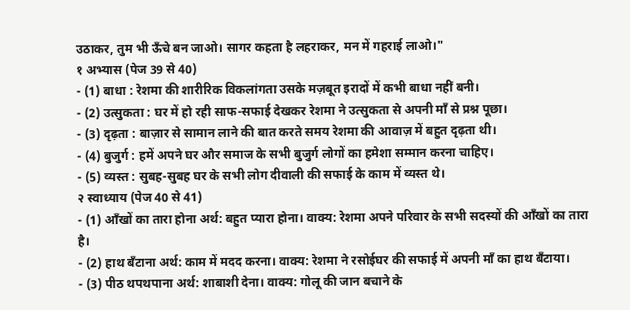उठाकर, तुम भी ऊँचे बन जाओ। सागर कहता है लहराकर, मन में गहराई लाओ।"
१ अभ्यास (पेज 39 से 40)
- (1) बाधा : रेशमा की शारीरिक विकलांगता उसके मज़बूत इरादों में कभी बाधा नहीं बनी।
- (2) उत्सुकता : घर में हो रही साफ-सफाई देखकर रेशमा ने उत्सुकता से अपनी माँ से प्रश्न पूछा।
- (3) दृढ़ता : बाज़ार से सामान लाने की बात करते समय रेशमा की आवाज़ में बहुत दृढ़ता थी।
- (4) बुजुर्ग : हमें अपने घर और समाज के सभी बुजुर्ग लोगों का हमेशा सम्मान करना चाहिए।
- (5) व्यस्त : सुबह-सुबह घर के सभी लोग दीवाली की सफाई के काम में व्यस्त थे।
२ स्वाध्याय (पेज 40 से 41)
- (1) आँखों का तारा होना अर्थ: बहुत प्यारा होना। वाक्य: रेशमा अपने परिवार के सभी सदस्यों की आँखों का तारा है।
- (2) हाथ बँटाना अर्थ: काम में मदद करना। वाक्य: रेशमा ने रसोईघर की सफाई में अपनी माँ का हाथ बँटाया।
- (3) पीठ थपथपाना अर्थ: शाबाशी देना। वाक्य: गोलू की जान बचाने के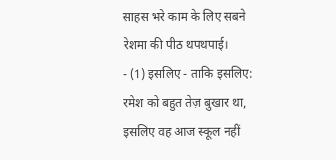साहस भरे काम के लिए सबने रेशमा की पीठ थपथपाई।
- (1) इसलिए - ताकि इसलिए: रमेश को बहुत तेज़ बुखार था, इसलिए वह आज स्कूल नहीं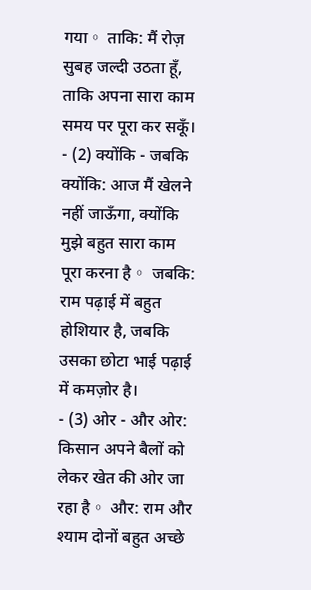गया。 ताकि: मैं रोज़ सुबह जल्दी उठता हूँ, ताकि अपना सारा काम समय पर पूरा कर सकूँ।
- (2) क्योंकि - जबकि क्योंकि: आज मैं खेलने नहीं जाऊँगा, क्योंकि मुझे बहुत सारा काम पूरा करना है。 जबकि: राम पढ़ाई में बहुत होशियार है, जबकि उसका छोटा भाई पढ़ाई में कमज़ोर है।
- (3) ओर - और ओर: किसान अपने बैलों को लेकर खेत की ओर जा रहा है。 और: राम और श्याम दोनों बहुत अच्छे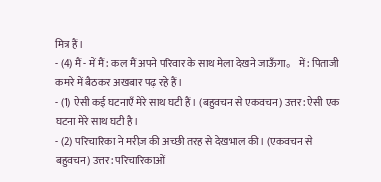मित्र हैं।
- (4) मैं - में मैं: कल मैं अपने परिवार के साथ मेला देखने जाऊँगा。 में: पिताजी कमरे में बैठकर अखबार पढ़ रहे हैं।
- (1) ऐसी कई घटनाएँ मेरे साथ घटी हैं। (बहुवचन से एकवचन) उत्तर: ऐसी एक घटना मेरे साथ घटी है।
- (2) परिचारिका ने मरीज़ की अच्छी तरह से देखभाल की। (एकवचन से बहुवचन) उत्तर: परिचारिकाओं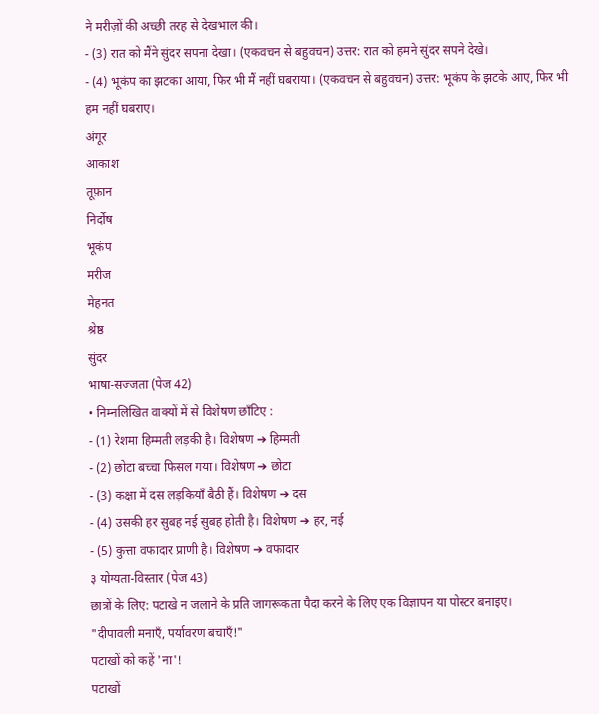ने मरीज़ों की अच्छी तरह से देखभाल की।
- (3) रात को मैंने सुंदर सपना देखा। (एकवचन से बहुवचन) उत्तर: रात को हमने सुंदर सपने देखे।
- (4) भूकंप का झटका आया, फिर भी मैं नहीं घबराया। (एकवचन से बहुवचन) उत्तर: भूकंप के झटके आए, फिर भी हम नहीं घबराए।
अंगूर
आकाश
तूफ़ान
निर्दोष
भूकंप
मरीज
मेहनत
श्रेष्ठ
सुंदर
भाषा-सज्जता (पेज 42)
• निम्नलिखित वाक्यों में से विशेषण छाँटिए :
- (1) रेशमा हिम्मती लड़की है। विशेषण ➔ हिम्मती
- (2) छोटा बच्चा फिसल गया। विशेषण ➔ छोटा
- (3) कक्षा में दस लड़कियाँ बैठी हैं। विशेषण ➔ दस
- (4) उसकी हर सुबह नई सुबह होती है। विशेषण ➔ हर, नई
- (5) कुत्ता वफादार प्राणी है। विशेषण ➔ वफादार
३ योग्यता-विस्तार (पेज 43)
छात्रों के लिए: पटाखे न जलाने के प्रति जागरूकता पैदा करने के लिए एक विज्ञापन या पोस्टर बनाइए।
"दीपावली मनाएँ, पर्यावरण बचाएँ!"
पटाखों को कहें 'ना'!
पटाखों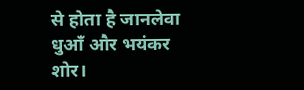से होता है जानलेवा धुआँ और भयंकर शोर।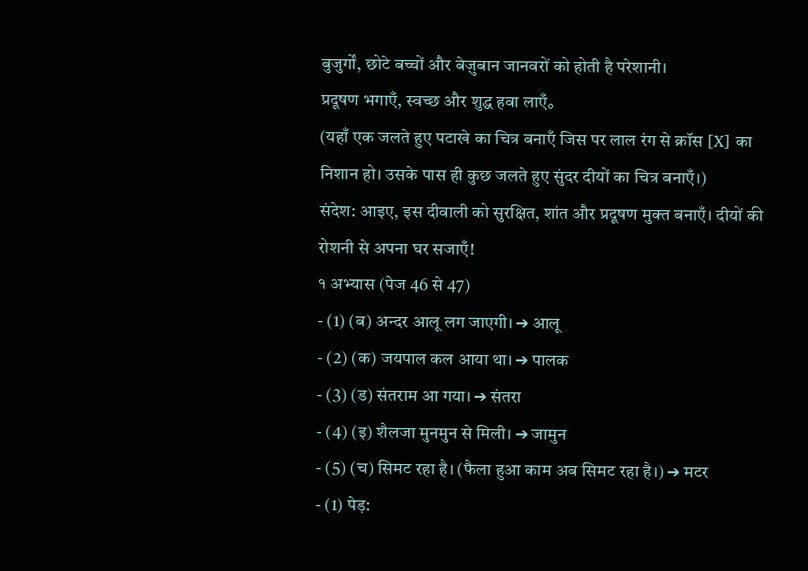बुजुर्गों, छोटे बच्चों और बेज़ुबान जानवरों को होती है परेशानी।
प्रदूषण भगाएँ, स्वच्छ और शुद्ध हवा लाएँ。
(यहाँ एक जलते हुए पटाखे का चित्र बनाएँ जिस पर लाल रंग से क्रॉस [X] का निशान हो। उसके पास ही कुछ जलते हुए सुंदर दीयों का चित्र बनाएँ।)
संदेश: आइए, इस दीवाली को सुरक्षित, शांत और प्रदूषण मुक्त बनाएँ। दीयों की रोशनी से अपना घर सजाएँ!
१ अभ्यास (पेज 46 से 47)
- (1) (ब) अन्दर आलू लग जाएगी। ➔ आलू
- (2) (क) जयपाल कल आया था। ➔ पालक
- (3) (ड) संतराम आ गया। ➔ संतरा
- (4) (इ) शैलजा मुनमुन से मिली। ➔ जामुन
- (5) (च) सिमट रहा है। (फैला हुआ काम अब सिमट रहा है।) ➔ मटर
- (1) पेड़: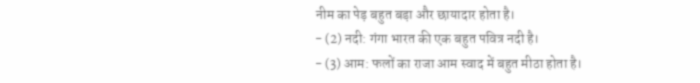नीम का पेड़ बहुत बड़ा और छायादार होता है।
- (2) नदी: गंगा भारत की एक बहुत पवित्र नदी है।
- (3) आम: फलों का राजा आम स्वाद में बहुत मीठा होता है।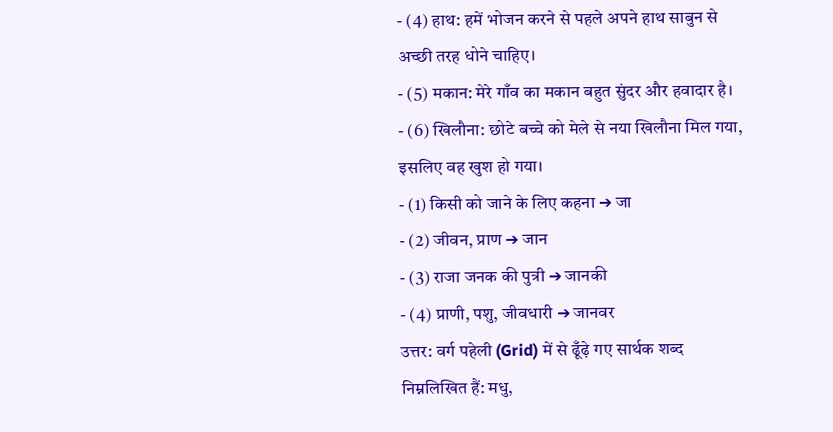- (4) हाथ: हमें भोजन करने से पहले अपने हाथ साबुन से अच्छी तरह धोने चाहिए।
- (5) मकान: मेरे गाँव का मकान बहुत सुंदर और हवादार है।
- (6) खिलौना: छोटे बच्चे को मेले से नया खिलौना मिल गया, इसलिए वह खुश हो गया।
- (1) किसी को जाने के लिए कहना ➔ जा
- (2) जीवन, प्राण ➔ जान
- (3) राजा जनक की पुत्री ➔ जानकी
- (4) प्राणी, पशु, जीवधारी ➔ जानवर
उत्तर: वर्ग पहेली (Grid) में से ढूँढ़े गए सार्थक शब्द निम्नलिखित हैं: मधु,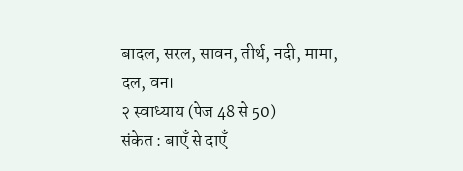बादल, सरल, सावन, तीर्थ, नदी, मामा, दल, वन।
२ स्वाध्याय (पेज 48 से 50)
संकेत : बाएँ से दाएँ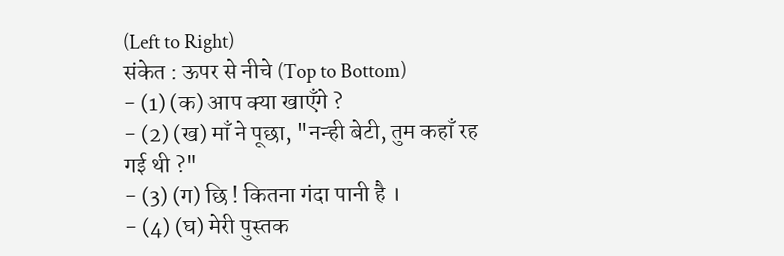(Left to Right)
संकेत : ऊपर से नीचे (Top to Bottom)
- (1) (क) आप क्या खाएँगे ?
- (2) (ख) माँ ने पूछा, "नन्ही बेटी, तुम कहाँ रह गई थी ?"
- (3) (ग) छि ! कितना गंदा पानी है ।
- (4) (घ) मेरी पुस्तक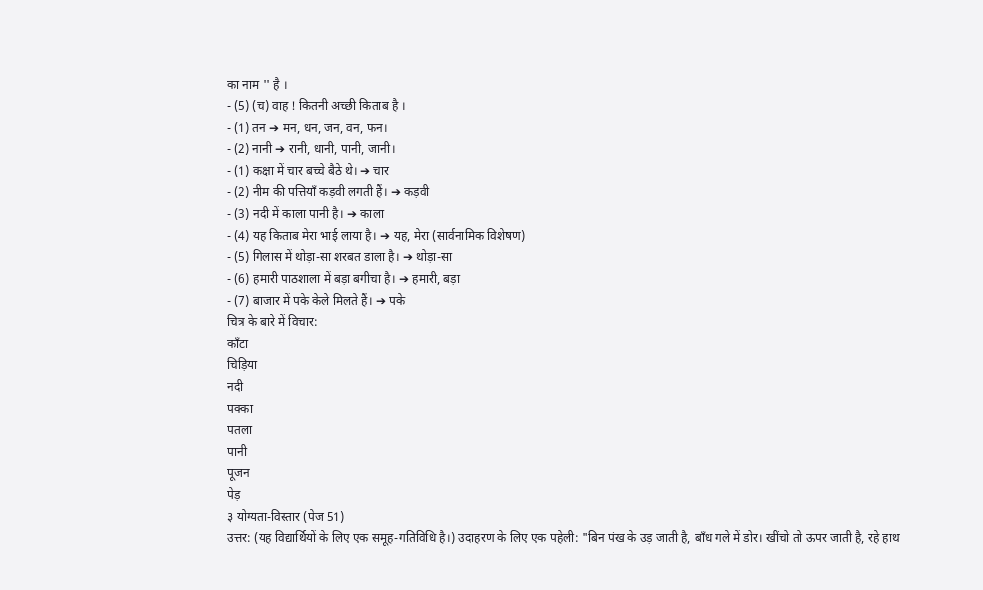का नाम '' है ।
- (5) (च) वाह ! कितनी अच्छी किताब है ।
- (1) तन ➔ मन, धन, जन, वन, फन।
- (2) नानी ➔ रानी, धानी, पानी, जानी।
- (1) कक्षा में चार बच्चे बैठे थे। ➔ चार
- (2) नीम की पत्तियाँ कड़वी लगती हैं। ➔ कड़वी
- (3) नदी में काला पानी है। ➔ काला
- (4) यह किताब मेरा भाई लाया है। ➔ यह, मेरा (सार्वनामिक विशेषण)
- (5) गिलास में थोड़ा-सा शरबत डाला है। ➔ थोड़ा-सा
- (6) हमारी पाठशाला में बड़ा बगीचा है। ➔ हमारी, बड़ा
- (7) बाजार में पके केले मिलते हैं। ➔ पके
चित्र के बारे में विचार:
काँटा
चिड़िया
नदी
पक्का
पतला
पानी
पूजन
पेड़
३ योग्यता-विस्तार (पेज 51)
उत्तर: (यह विद्यार्थियों के लिए एक समूह-गतिविधि है।) उदाहरण के लिए एक पहेली: "बिन पंख के उड़ जाती है, बाँध गले में डोर। खींचो तो ऊपर जाती है, रहे हाथ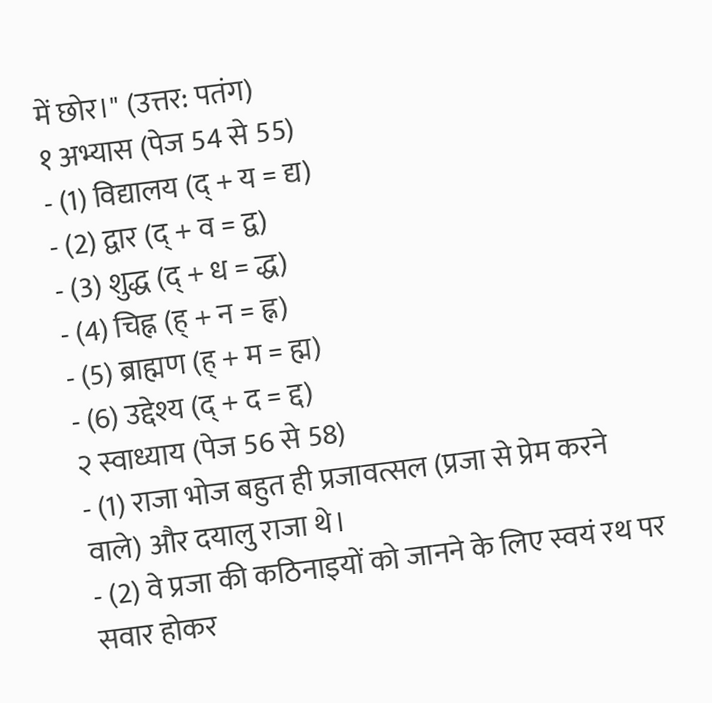में छोर।" (उत्तर: पतंग)
१ अभ्यास (पेज 54 से 55)
- (1) विद्यालय (द् + य = द्य)
- (2) द्वार (द् + व = द्व)
- (3) शुद्ध (द् + ध = द्ध)
- (4) चिह्न (ह् + न = ह्न)
- (5) ब्राह्मण (ह् + म = ह्म)
- (6) उद्देश्य (द् + द = द्द)
२ स्वाध्याय (पेज 56 से 58)
- (1) राजा भोज बहुत ही प्रजावत्सल (प्रजा से प्रेम करने वाले) और दयालु राजा थे।
- (2) वे प्रजा की कठिनाइयों को जानने के लिए स्वयं रथ पर सवार होकर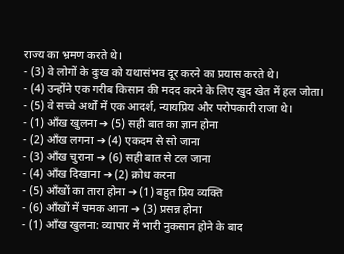राज्य का भ्रमण करते थे।
- (3) वे लोगों के दुःख को यथासंभव दूर करने का प्रयास करते थे।
- (4) उन्होंने एक गरीब किसान की मदद करने के लिए खुद खेत में हल जोता।
- (5) वे सच्चे अर्थों में एक आदर्श, न्यायप्रिय और परोपकारी राजा थे।
- (1) आँख खुलना ➔ (5) सही बात का ज्ञान होना
- (2) आँख लगना ➔ (4) एकदम से सो जाना
- (3) आँख चुराना ➔ (6) सही बात से टल जाना
- (4) आँख दिखाना ➔ (2) क्रोध करना
- (5) आँखों का तारा होना ➔ (1) बहुत प्रिय व्यक्ति
- (6) आँखों में चमक आना ➔ (3) प्रसन्न होना
- (1) आँख खुलना: व्यापार में भारी नुकसान होने के बाद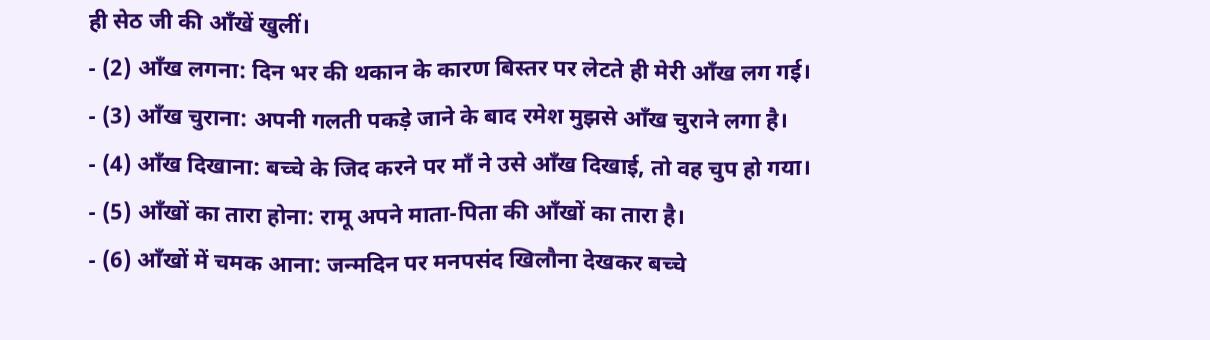ही सेठ जी की आँखें खुलीं।
- (2) आँख लगना: दिन भर की थकान के कारण बिस्तर पर लेटते ही मेरी आँख लग गई।
- (3) आँख चुराना: अपनी गलती पकड़े जाने के बाद रमेश मुझसे आँख चुराने लगा है।
- (4) आँख दिखाना: बच्चे के जिद करने पर माँ ने उसे आँख दिखाई, तो वह चुप हो गया।
- (5) आँखों का तारा होना: रामू अपने माता-पिता की आँखों का तारा है।
- (6) आँखों में चमक आना: जन्मदिन पर मनपसंद खिलौना देखकर बच्चे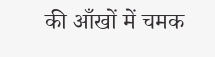की आँखों में चमक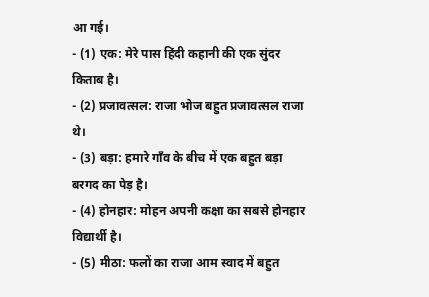आ गई।
- (1) एक: मेरे पास हिंदी कहानी की एक सुंदर किताब है।
- (2) प्रजावत्सल: राजा भोज बहुत प्रजावत्सल राजा थे।
- (3) बड़ा: हमारे गाँव के बीच में एक बहुत बड़ा बरगद का पेड़ है।
- (4) होनहार: मोहन अपनी कक्षा का सबसे होनहार विद्यार्थी है।
- (5) मीठा: फलों का राजा आम स्वाद में बहुत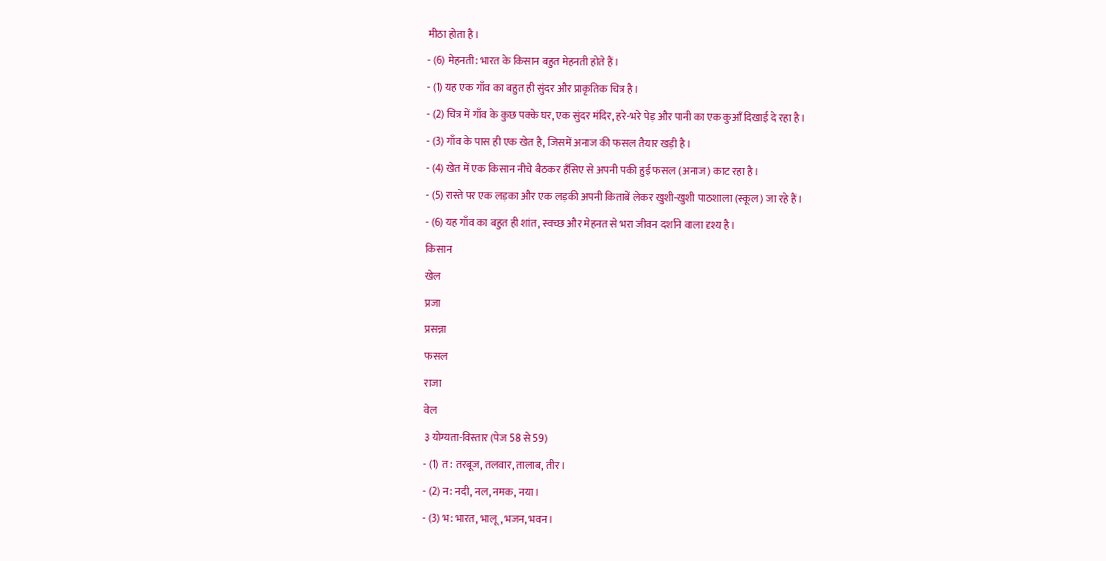मीठा होता है।
- (6) मेहनती: भारत के किसान बहुत मेहनती होते हैं।
- (1) यह एक गाँव का बहुत ही सुंदर और प्राकृतिक चित्र है।
- (2) चित्र में गाँव के कुछ पक्के घर, एक सुंदर मंदिर, हरे-भरे पेड़ और पानी का एक कुआँ दिखाई दे रहा है।
- (3) गाँव के पास ही एक खेत है, जिसमें अनाज की फसल तैयार खड़ी है।
- (4) खेत में एक किसान नीचे बैठकर हँसिए से अपनी पकी हुई फसल (अनाज) काट रहा है।
- (5) रास्ते पर एक लड़का और एक लड़की अपनी किताबें लेकर खुशी-खुशी पाठशाला (स्कूल) जा रहे हैं।
- (6) यह गाँव का बहुत ही शांत, स्वच्छ और मेहनत से भरा जीवन दर्शाने वाला दृश्य है।
किसान
खेल
प्रजा
प्रसन्ना
फसल
राजा
वेल
३ योग्यता-विस्तार (पेज 58 से 59)
- (1) त: तरबूज, तलवार, तालाब, तीर।
- (2) न: नदी, नल, नमक, नया।
- (3) भ: भारत, भालू, भजन, भवन।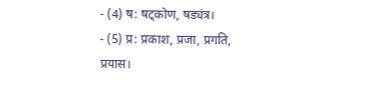- (4) ष: षट्कोण, षड्यंत्र।
- (5) प्र: प्रकाश, प्रजा, प्रगति, प्रयास।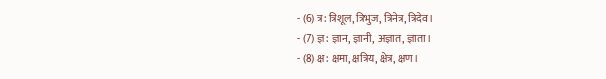- (6) त्र: त्रिशूल, त्रिभुज, त्रिनेत्र, त्रिदेव।
- (7) ज्ञ: ज्ञान, ज्ञानी, अज्ञात, ज्ञाता।
- (8) क्ष: क्षमा, क्षत्रिय, क्षेत्र, क्षण।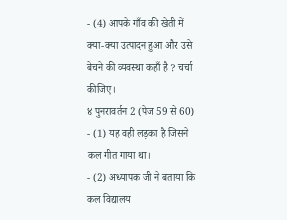- (4) आपके गाँव की खेती में क्या-क्या उत्पादन हुआ और उसे बेचने की व्यवस्था कहाँ है ? चर्चा कीजिए।
४ पुनरावर्तन 2 (पेज 59 से 60)
- (1) यह वही लड़का है जिसने कल गीत गाया था।
- (2) अध्यापक जी ने बताया कि कल विद्यालय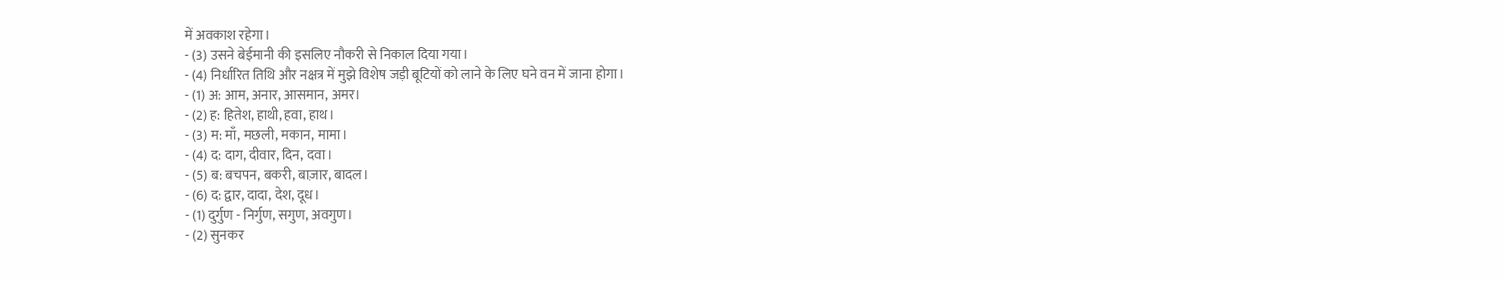में अवकाश रहेगा।
- (3) उसने बेईमानी की इसलिए नौकरी से निकाल दिया गया।
- (4) निर्धारित तिथि और नक्षत्र में मुझे विशेष जड़ी बूटियों को लाने के लिए घने वन में जाना होगा।
- (1) अ: आम, अनार, आसमान, अमर।
- (2) ह: हितेश, हाथी, हवा, हाथ।
- (3) म: माँ, मछली, मकान, मामा।
- (4) द: दाग, दीवार, दिन, दवा।
- (5) ब: बचपन, बकरी, बाज़ार, बादल।
- (6) द: द्वार, दादा, देश, दूध।
- (1) दुर्गुण - निर्गुण, सगुण, अवगुण।
- (2) सुनकर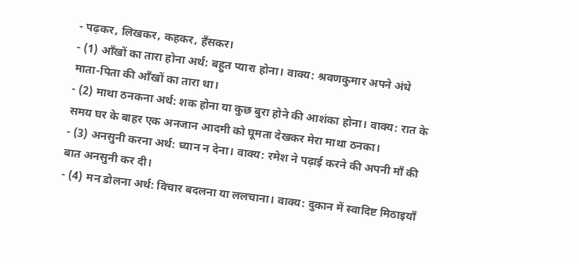- पढ़कर, लिखकर, कहकर, हँसकर।
- (1) आँखों का तारा होना अर्थ: बहुत प्यारा होना। वाक्य: श्रवणकुमार अपने अंधे माता-पिता की आँखों का तारा था।
- (2) माथा ठनकना अर्थ: शक होना या कुछ बुरा होने की आशंका होना। वाक्य: रात के समय घर के बाहर एक अनजान आदमी को घूमता देखकर मेरा माथा ठनका।
- (3) अनसुनी करना अर्थ: ध्यान न देना। वाक्य: रमेश ने पढ़ाई करने की अपनी माँ की बात अनसुनी कर दी।
- (4) मन डोलना अर्थ: विचार बदलना या ललचाना। वाक्य: दुकान में स्वादिष्ट मिठाइयाँ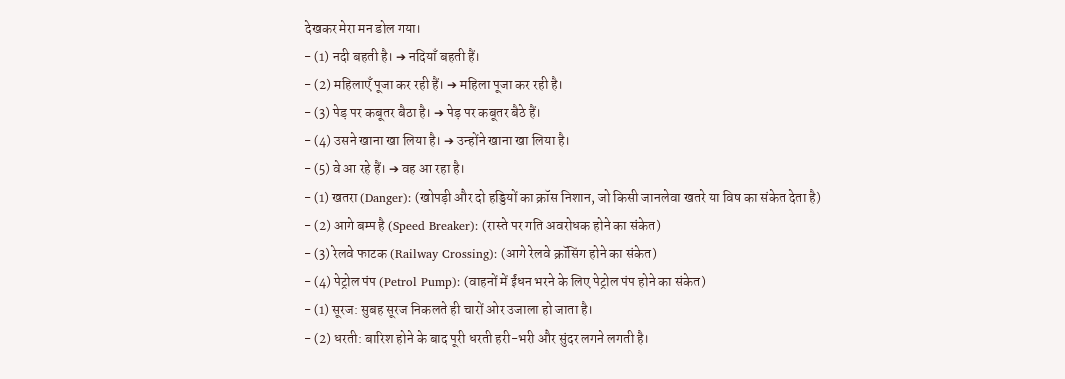देखकर मेरा मन डोल गया।
- (1) नदी बहती है। ➔ नदियाँ बहती हैं।
- (2) महिलाएँ पूजा कर रही हैं। ➔ महिला पूजा कर रही है।
- (3) पेड़ पर कबूतर बैठा है। ➔ पेड़ पर कबूतर बैठे हैं।
- (4) उसने खाना खा लिया है। ➔ उन्होंने खाना खा लिया है।
- (5) वे आ रहे हैं। ➔ वह आ रहा है।
- (1) खतरा (Danger): (खोपड़ी और दो हड्डियों का क्रॉस निशान, जो किसी जानलेवा खतरे या विष का संकेत देता है)
- (2) आगे बम्प है (Speed Breaker): (रास्ते पर गति अवरोधक होने का संकेत)
- (3) रेलवे फाटक (Railway Crossing): (आगे रेलवे क्रॉसिंग होने का संकेत)
- (4) पेट्रोल पंप (Petrol Pump): (वाहनों में ईंधन भरने के लिए पेट्रोल पंप होने का संकेत)
- (1) सूरज: सुबह सूरज निकलते ही चारों ओर उजाला हो जाता है।
- (2) धरती: बारिश होने के बाद पूरी धरती हरी-भरी और सुंदर लगने लगती है।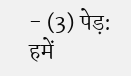- (3) पेड़: हमें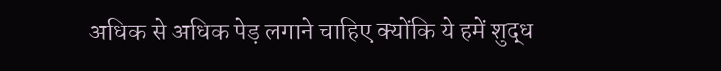अधिक से अधिक पेड़ लगाने चाहिए क्योंकि ये हमें शुद्ध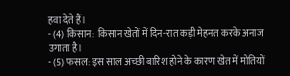हवा देते हैं।
- (4) किसान: किसान खेतों में दिन-रात कड़ी मेहनत करके अनाज उगाता है।
- (5) फसल: इस साल अच्छी बारिश होने के कारण खेत में मोतियों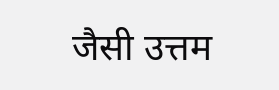जैसी उत्तम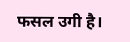फसल उगी है।